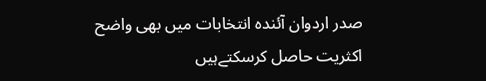صدر اردوان آئندہ انتخابات میں بھی واضح اکثریت حاصل کرسکتےہیں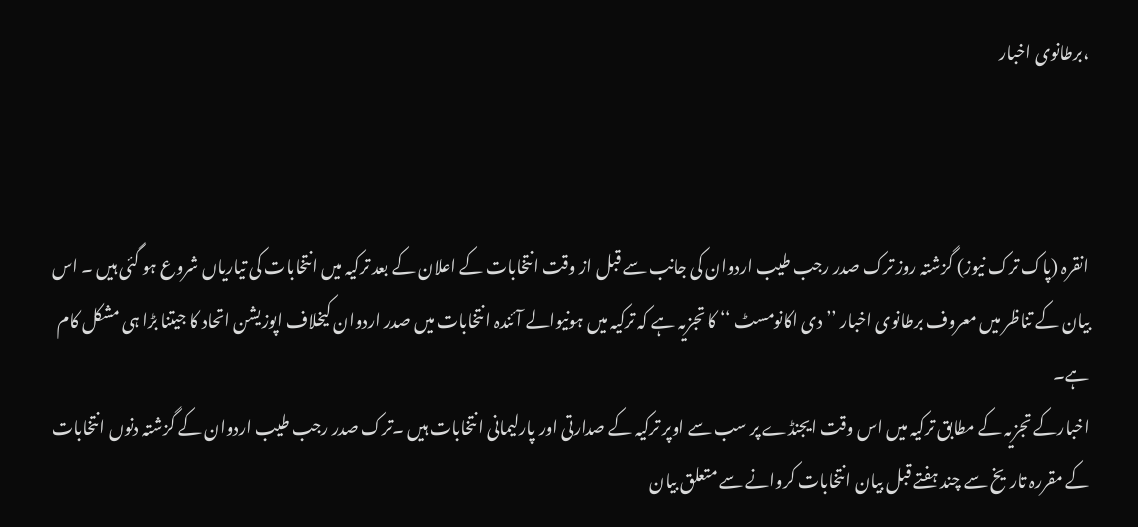،برطانوی اخبار



انقرہ (پاک ترک نیوز) گزشتہ روز ترک صدر رجب طیب اردوان کی جانب سے قبل از وقت انتخابات کے اعلان کے بعد ترکیہ میں انتخابات کی تیاریاں شروع ہو گئی ہیں ۔ اس بیان کے تناظر میں معروف برطانوی اخبار ’’ دی اکانومسٹ ‘‘ کا تجزیہ ہے کہ ترکیہ میں ہونیوالے آئندہ انتخابات میں صدر اردوان کیخلاف اپوزیشن اتحاد کا جیتنا بڑا ہی مشکل کام ہے۔
اخبارکے تجزیہ کے مطابق ترکیہ میں اس وقت ایجنڈے پر سب سے اوپر ترکیہ کے صدارتی اور پارلیمانی انتخابات ہیں ۔ترک صدر رجب طیب اردوان کے گزشتہ دنوں انتخابات کے مقررہ تاریخ سے چند ہفتے قبل بیان انتخابات کروانے سے متعلق بیان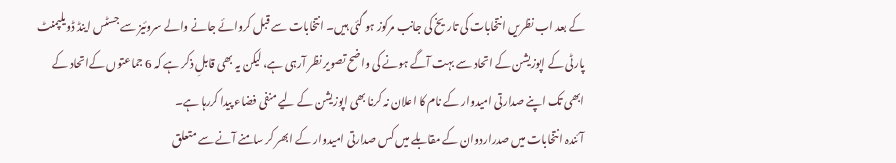کے بعد اب نظریں انتخابات کی تاریخ کی جانب مرکوز ہو گئی ہیں۔ انتخابات سے قبل کروائے جانے والے سروئیز سے جسٹس اینڈ ڈویلپمنٹ پارٹی کے اپوزیشن کے اتحاد سے بہت آگے ہونے کی واضح تصویر نظر آرہی ہے، لیکن یہ بھی قابلِ ذکر ہے کہ 6 جماعتوں کےاتحاد کے ابھی تک اپنے صدارتی امیدوار کے نام کا اعلان نہ کرنا بھی اپوزیشن کے لیے منفی فضاء پیدا کررہا ہے۔
آئندہ انتخابات میں صدراردوان کے مقابلے میں کس صدارتی امیدوار کے ابھر کر سامنے آنے سے متعلق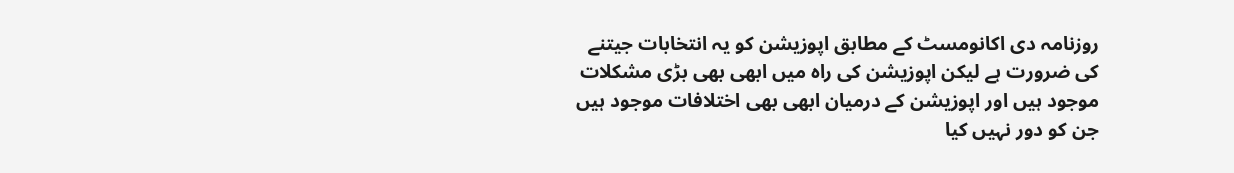روزنامہ دی اکانومسٹ کے مطابق اپوزیشن کو یہ انتخابات جیتنے کی ضرورت ہے لیکن اپوزیشن کی راہ میں ابھی بھی بڑی مشکلات موجود ہیں اور اپوزیشن کے درمیان ابھی بھی اختلافات موجود ہیں جن کو دور نہیں کیا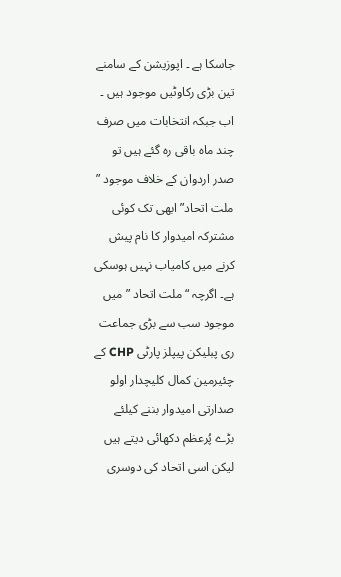جاسکا ہے ۔ اپوزیشن کے سامنے تین بڑی رکاوٹیں موجود ہیں ۔
اب جبکہ انتخابات میں صرف چند ماہ باقی رہ گئے ہیں تو صدر اردوان کے خلاف موجود ” ملت اتحاد” ابھی تک کوئی مشترکہ امیدوار کا نام پیش کرنے میں کامیاب نہیں ہوسکی ہے۔ اگرچہ “ملت اتحاد ” میں موجود سب سے بڑی جماعت ری پبلیکن پیپلز پارٹی CHP کے چئیرمین کمال کلیچدار اولو صدارتی امیدوار بننے کیلئے بڑے پُرعظم دکھائی دیتے ہیں لیکن اسی اتحاد کی دوسری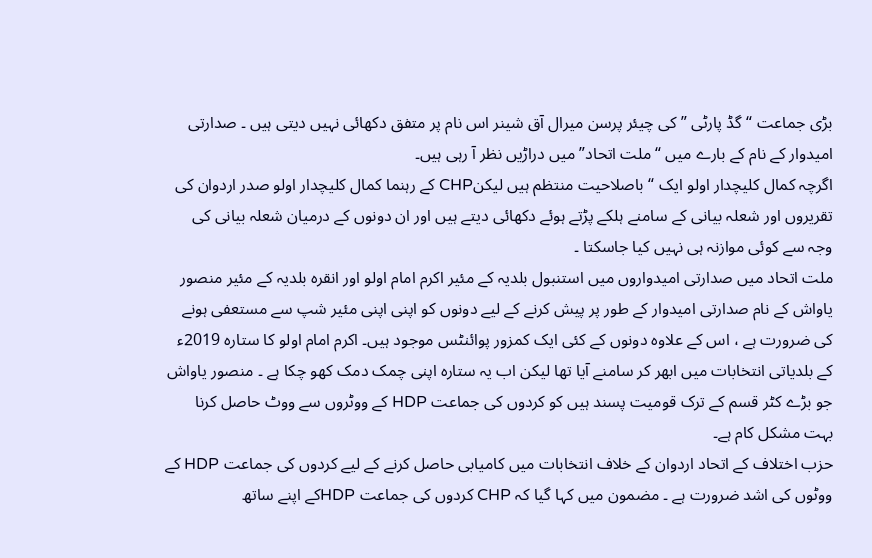بڑی جماعت “گڈ پارٹی ” کی چیئر پرسن میرال آق شینر اس نام پر متفق دکھائی نہیں دیتی ہیں ۔ صدارتی امیدوار کے نام کے بارے میں “ملت اتحاد” میں دراڑیں نظر آ رہی ہیں۔
اگرچہ کمال کلیچدار اولو ایک “باصلاحیت منتظم ہیں لیکنCHP کے رہنما کمال کلیچدار اولو صدر اردوان کی تقریروں اور شعلہ بیانی کے سامنے ہلکے پڑتے ہوئے دکھائی دیتے ہیں اور ان دونوں کے درمیان شعلہ بیانی کی وجہ سے کوئی موازنہ ہی نہیں کیا جاسکتا ۔
ملت اتحاد میں صدارتی امیدواروں میں استنبول بلدیہ کے مئیر اکرم امام اولو اور انقرہ بلدیہ کے مئیر منصور یاواش کے نام صدارتی امیدوار کے طور پر پیش کرنے کے لیے دونوں کو اپنی اپنی مئیر شپ سے مستعفی ہونے کی ضرورت ہے ، اس کے علاوہ دونوں کے کئی ایک کمزور پوائنٹس موجود ہیں۔ اکرم امام اولو کا ستارہ 2019ء کے بلدیاتی انتخابات میں ابھر کر سامنے آیا تھا لیکن اب یہ ستارہ اپنی چمک دمک کھو چکا ہے ۔ منصور یاواش جو بڑے کٹر قسم کے ترک قومیت پسند ہیں کو کردوں کی جماعت HDP کے ووٹروں سے ووٹ حاصل کرنا بہت مشکل کام ہے۔
حزب اختلاف کے اتحاد اردوان کے خلاف انتخابات میں کامیابی حاصل کرنے کے لیے کردوں کی جماعت HDP کے ووٹوں کی اشد ضرورت ہے ۔ مضمون میں کہا گیا کہ CHP کردوں کی جماعت HDPکے اپنے ساتھ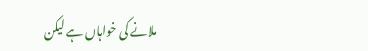ملانے کی خواہاں ہے لیکن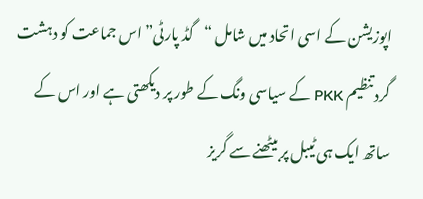اپوزیشن کے اسی اتحاد میں شامل “گڈ پارٹی” اس جماعت کو دہشت گرد تنظیم PKK کے سیاسی ونگ کے طور پر دیکھتی ہے اور اس کے ساتھ ایک ہی ٹیبل پر بیٹھنے سے گریز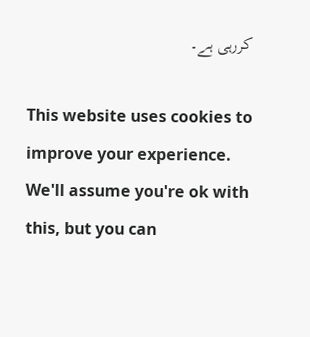کررہی ہے۔

This website uses cookies to improve your experience. We'll assume you're ok with this, but you can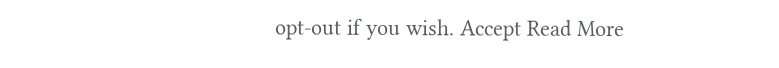opt-out if you wish. Accept Read More